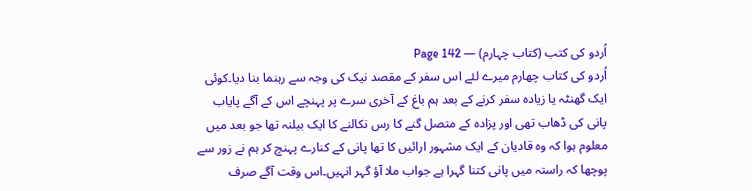اُردو کی کتب (کتاب چہارم) — Page 142
اُردو کی کتاب چهارم میرے لئے اس سفر کے مقصد نیک کی وجہ سے رہنما بنا دیا۔کوئی ایک گھنٹہ یا زیادہ سفر کرنے کے بعد ہم باغ کے آخری سرے پر پہنچے اس کے آگے پایاب پانی کی ڈھاب تھی اور پزادہ کے متصل گنے کا رس نکالنے کا ایک بیلنہ تھا جو بعد میں معلوم ہوا کہ وہ قادیان کے ایک مشہور ارائیں کا تھا پانی کے کنارے پہنچ کر ہم نے زور سے پوچھا کہ راستہ میں پانی کتنا گہرا ہے جواب ملا آؤ گہر انہیں۔اس وقت آگے صرف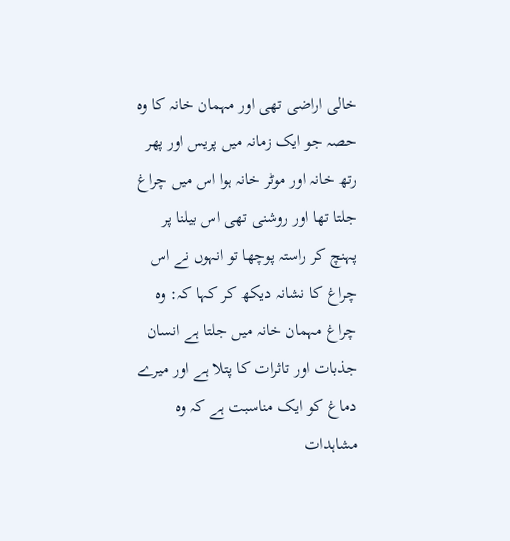خالی اراضی تھی اور مہمان خانہ کا وہ حصہ جو ایک زمانہ میں پریس اور پھر رتھ خانہ اور موٹر خانہ ہوا اس میں چراغ جلتا تھا اور روشنی تھی اس بیلنا پر پہنچ کر راستہ پوچھا تو انہوں نے اس چراغ کا نشانہ دیکھ کر کہا کہ: وہ چراغ مہمان خانہ میں جلتا ہے انسان جذبات اور تاثرات کا پتلا ہے اور میرے دماغ کو ایک مناسبت ہے کہ وہ مشاہدات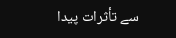سے تأثرات پیدا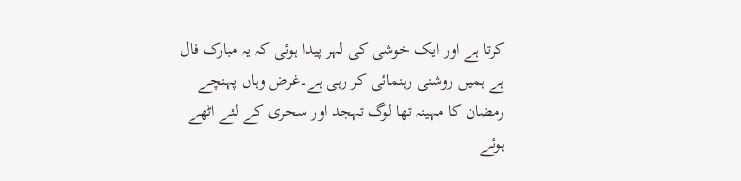کرتا ہے اور ایک خوشی کی لہر پیدا ہوئی کہ یہ مبارک فال ہے ہمیں روشنی رہنمائی کر رہی ہے۔غرض وہاں پہنچے رمضان کا مہینہ تھا لوگ تہجد اور سحری کے لئے اٹھے ہوئے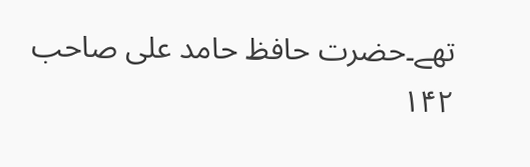تھے۔حضرت حافظ حامد علی صاحب ۱۴۲